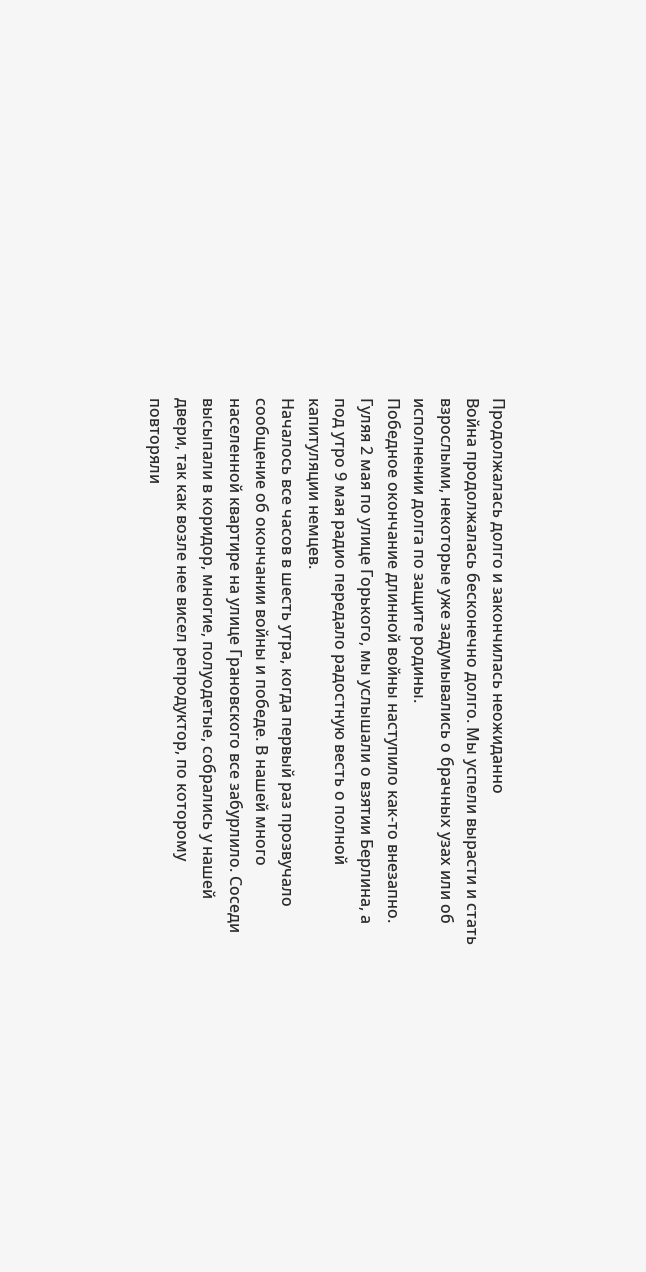Продолжалась долго и закончилась неожиданно
Война продолжалась бесконечно долго. Мы успели вырасти и стать взрослыми, некоторые уже задумывались о брачных узах или об исполнении долга по защите родины.
Победное окончание длинной войны наступило как-то внезапно. Гуляя 2 мая по улице Горького, мы услышали о взятии Берлина, а под утро 9 мая радио передало радостную весть о полной капитуляции немцев.
Началось все часов в шесть утра, когда первый раз прозвучало сообщение об окончании войны и победе. В нашей много населенной квартире на улице Грановского все забурлило. Соседи высыпали в коридор, многие, полуодетые, собрались у нашей двери, так как возле нее висел репродуктор, по которому повторяли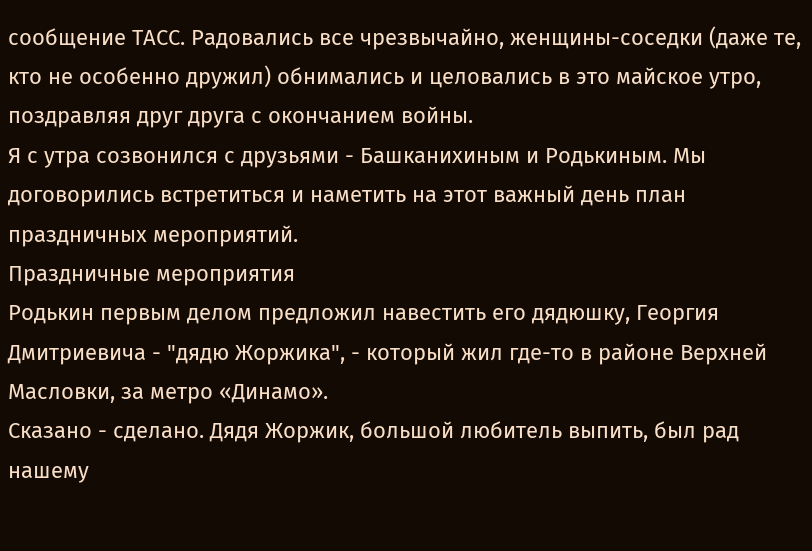сообщение ТАСС. Радовались все чрезвычайно, женщины-соседки (даже те, кто не особенно дружил) обнимались и целовались в это майское утро, поздравляя друг друга с окончанием войны.
Я с утра созвонился с друзьями - Башканихиным и Родькиным. Мы договорились встретиться и наметить на этот важный день план праздничных мероприятий.
Праздничные мероприятия
Родькин первым делом предложил навестить его дядюшку, Георгия Дмитриевича - "дядю Жоржика", - который жил где-то в районе Верхней Масловки, за метро «Динамо».
Сказано - сделано. Дядя Жоржик, большой любитель выпить, был рад нашему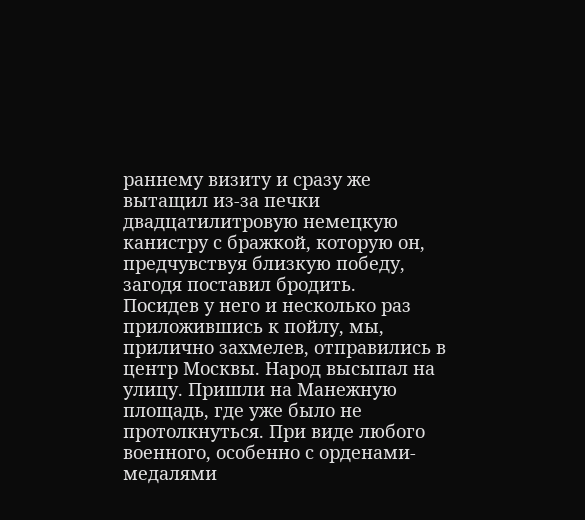раннему визиту и сразу же вытащил из-за печки двадцатилитровую немецкую канистру с бражкой, которую он, предчувствуя близкую победу, загодя поставил бродить.
Посидев у него и несколько раз приложившись к пойлу, мы, прилично захмелев, отправились в центр Москвы. Народ высыпал на улицу. Пришли на Манежную площадь, где уже было не протолкнуться. При виде любого военного, особенно с орденами-медалями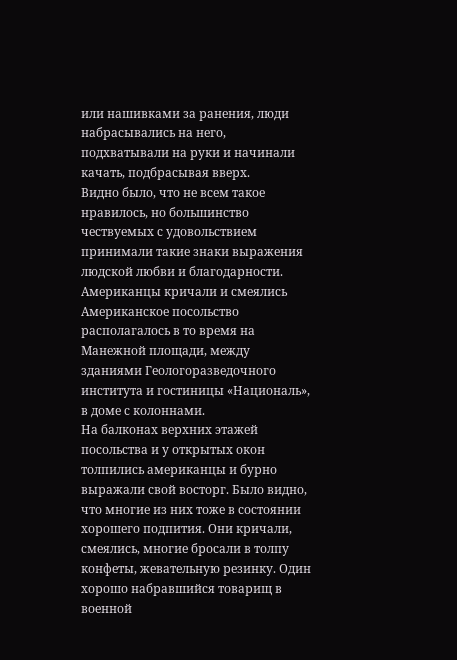или нашивками за ранения, люди набрасывались на него, подхватывали на руки и начинали качать, подбрасывая вверх.
Видно было, что не всем такое нравилось, но большинство чествуемых с удовольствием принимали такие знаки выражения людской любви и благодарности.
Американцы кричали и смеялись
Американское посольство располагалось в то время на Манежной площади, между зданиями Геологоразведочного института и гостиницы «Националь», в доме с колоннами.
На балконах верхних этажей посольства и у открытых окон толпились американцы и бурно выражали свой восторг. Было видно, что многие из них тоже в состоянии хорошего подпития. Они кричали, смеялись, многие бросали в толпу конфеты, жевательную резинку. Один хорошо набравшийся товарищ в военной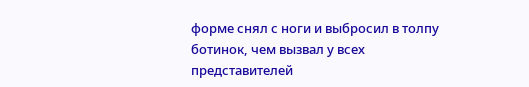форме снял с ноги и выбросил в толпу ботинок, чем вызвал у всех представителей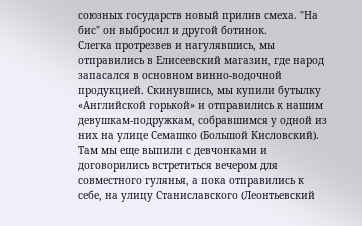союзных государств новый прилив смеха. "На бис" он выбросил и другой ботинок.
Слегка протрезвев и нагулявшись, мы отправились в Елисеевский магазин, где народ запасался в основном винно-водочной продукцией. Скинувшись, мы купили бутылку «Английской горькой» и отправились к нашим девушкам-подружкам, собравшимся у одной из них на улице Семашко (Большой Кисловский). Там мы еще выпили с девчонками и договорились встретиться вечером для совместного гулянья, а пока отправились к себе, на улицу Станиславского (Леонтьевский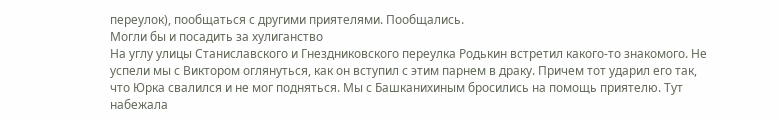переулок), пообщаться с другими приятелями. Пообщались.
Могли бы и посадить за хулиганство
На углу улицы Станиславского и Гнездниковского переулка Родькин встретил какого-то знакомого. Не успели мы с Виктором оглянуться, как он вступил с этим парнем в драку. Причем тот ударил его так, что Юрка свалился и не мог подняться. Мы с Башканихиным бросились на помощь приятелю. Тут набежала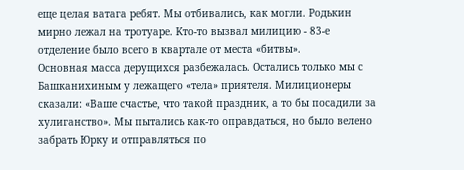еще целая ватага ребят. Мы отбивались, как могли. Родькин мирно лежал на тротуаре. Kто-то вызвал милицию - 83-е отделение было всего в квартале от места «битвы».
Основная масса дерущихся разбежалась. Остались только мы с Башканихиным у лежащего «тела» приятеля. Милиционеры cкaзали: «Ваше счастье, что такой праздник, а то бы посадили за хулиганство». Мы пытались как-то оправдаться, но было велено забрать Юрку и отправляться по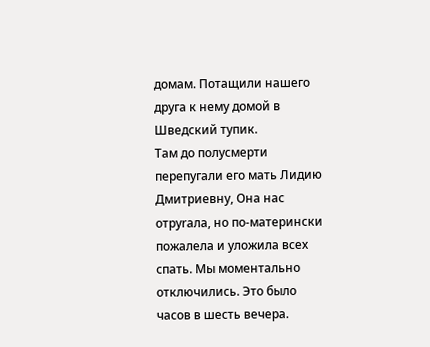домам. Потащили нашего друга к нему домой в Шведский тупик.
Там до полусмерти перепугали его мать Лидию Дмитриевну, Она нас отруraла, но по-матерински пожалела и уложила всех спать. Мы моментально отключились. Это было часов в шесть вечера.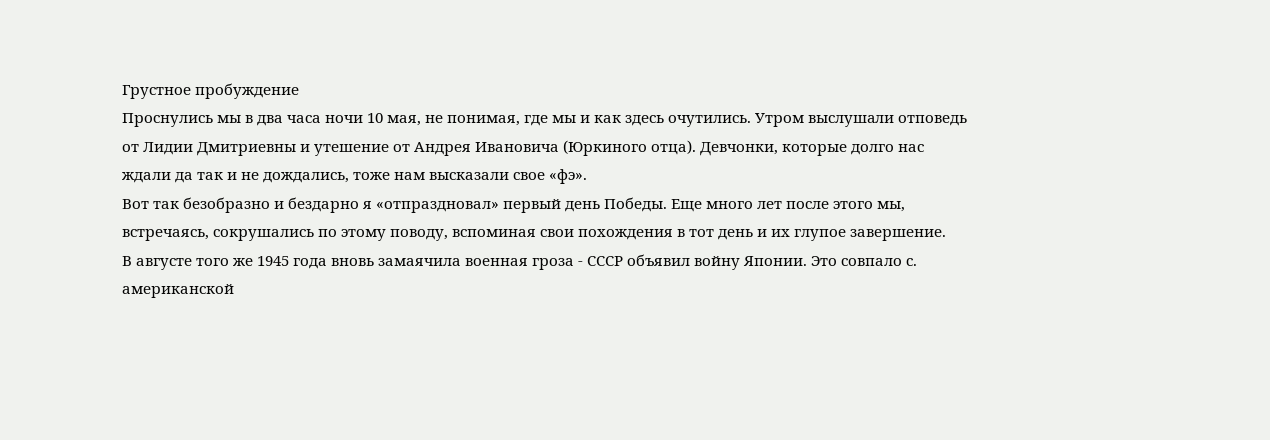Грустное пробуждение
Проснулись мы в два часа ночи 10 мая, не понимая, где мы и как здесь очутились. Утром выслушaли отповедь от Лидии Дмитриевны и утешение от Андрея Ивановича (Юркиного отца). Девчонки, которые долго нас ждали да так и не дождались, тоже нам высказали свое «фэ».
Вот так безобразно и бездарно я «отпраздновал» первый день Победы. Еще много лет после этого мы, встречаясь, сокрушались по этому поводу, вспоминая свои похождения в тот день и их глупое завершение.
В августе того же 1945 года вновь замаячила военная гроза - СССР объявил войну Японии. Это совпало с. американской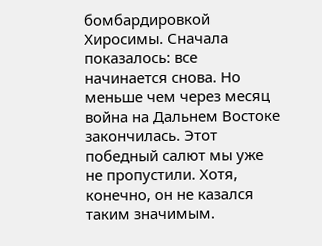бомбардировкой Хиросимы. Сначала показалось: все начинается снова. Но меньше чем через месяц война на Дальнем Востоке закончилась. Этот победный салют мы уже не пропустили. Хотя, конечно, он не казался таким значимым.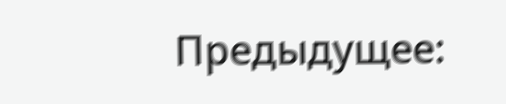Предыдущее: